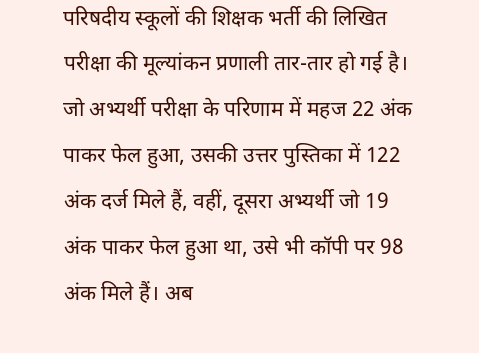परिषदीय स्कूलों की शिक्षक भर्ती की लिखित परीक्षा की मूल्यांकन प्रणाली तार-तार हो गई है। जो अभ्यर्थी परीक्षा के परिणाम में महज 22 अंक पाकर फेल हुआ, उसकी उत्तर पुस्तिका में 122 अंक दर्ज मिले हैं, वहीं, दूसरा अभ्यर्थी जो 19 अंक पाकर फेल हुआ था, उसे भी कॉपी पर 98 अंक मिले हैं। अब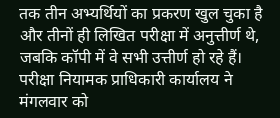तक तीन अभ्यर्थियों का प्रकरण खुल चुका है और तीनों ही लिखित परीक्षा में अनुत्तीर्ण थे, जबकि कॉपी में वे सभी उत्तीर्ण हो रहे हैं।
परीक्षा नियामक प्राधिकारी कार्यालय ने मंगलवार को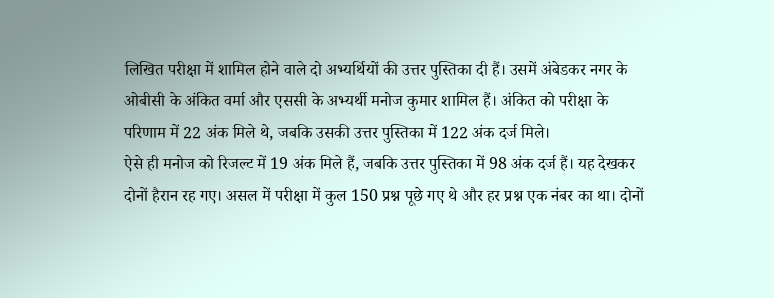लिखित परीक्षा में शामिल होने वाले दो अभ्यर्थियों की उत्तर पुस्तिका दी हैं। उसमें अंबेडकर नगर के ओबीसी के अंकित वर्मा और एससी के अभ्यर्थी मनोज कुमार शामिल हैं। अंकित को परीक्षा के परिणाम में 22 अंक मिले थे, जबकि उसकी उत्तर पुस्तिका में 122 अंक दर्ज मिले।
ऐसे ही मनोज को रिजल्ट में 19 अंक मिले हैं, जबकि उत्तर पुस्तिका में 98 अंक दर्ज हैं। यह देखकर दोनों हैरान रह गए। असल में परीक्षा में कुल 150 प्रश्न पूछे गए थे और हर प्रश्न एक नंबर का था। दोनों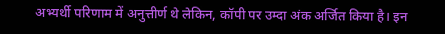अभ्यर्थी परिणाम में अनुत्तीर्ण थे लेकिन, कॉपी पर उम्दा अंक अर्जित किया है। इन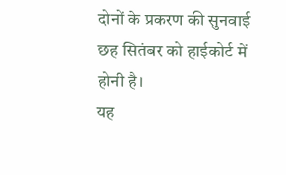दोनों के प्रकरण की सुनवाई छह सितंबर को हाईकोर्ट में होनी है।
यह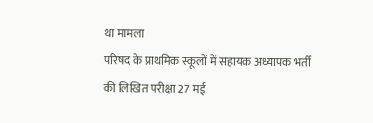था मामला
परिषद के प्राथमिक स्कूलों में सहायक अध्यापक भर्ती की लिखित परीक्षा 27 मई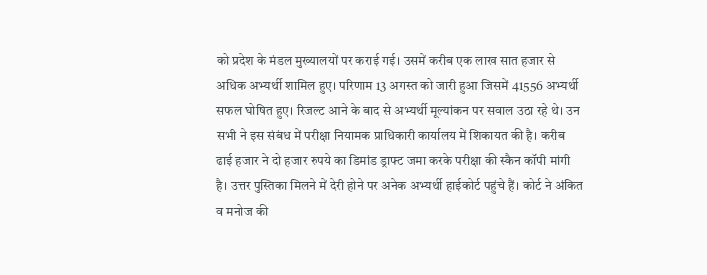को प्रदेश के मंडल मुख्यालयों पर कराई गई। उसमें करीब एक लाख सात हजार से अधिक अभ्यर्थी शामिल हुए। परिणाम 13 अगस्त को जारी हुआ जिसमें 41556 अभ्यर्थी सफल घोषित हुए। रिजल्ट आने के बाद से अभ्यर्थी मूल्यांकन पर सवाल उठा रहे थे। उन सभी ने इस संबंध में परीक्षा नियामक प्राधिकारी कार्यालय में शिकायत की है। करीब ढाई हजार ने दो हजार रुपये का डिमांड ड्राफ्ट जमा करके परीक्षा की स्कैन कॉपी मांगी है। उत्तर पुस्तिका मिलने में देरी होने पर अनेक अभ्यर्थी हाईकोर्ट पहुंचे हैं। कोर्ट ने अंकित व मनोज की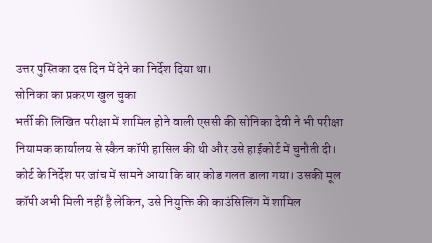उत्तर पुस्तिका दस दिन में देने का निर्देश दिया था।
सोनिका का प्रकरण खुल चुका
भर्ती की लिखित परीक्षा में शामिल होने वाली एससी की सोनिका देवी ने भी परीक्षा नियामक कार्यालय से स्कैन कॉपी हासिल की थी और उसे हाईकोर्ट में चुनौती दी। कोर्ट के निर्देश पर जांच में सामने आया कि बार कोड गलत डाला गया। उसकी मूल कॉपी अभी मिली नहीं है लेकिन, उसे नियुक्ति की काउंसिलिंग में शामिल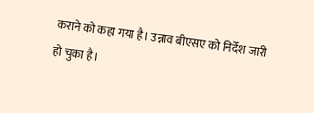कराने को कहा गया है। उन्नाव बीएसए को निर्देश जारी हो चुका है।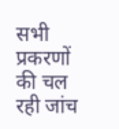सभी प्रकरणों की चल रही जांच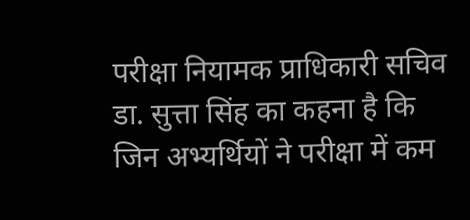परीक्षा नियामक प्राधिकारी सचिव डा. सुत्ता सिंह का कहना है कि जिन अभ्यर्थियों ने परीक्षा में कम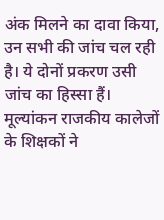अंक मिलने का दावा किया, उन सभी की जांच चल रही है। ये दोनों प्रकरण उसी जांच का हिस्सा हैं। मूल्यांकन राजकीय कालेजों के शिक्षकों ने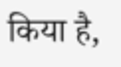किया है,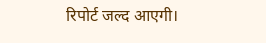रिपोर्ट जल्द आएगी।